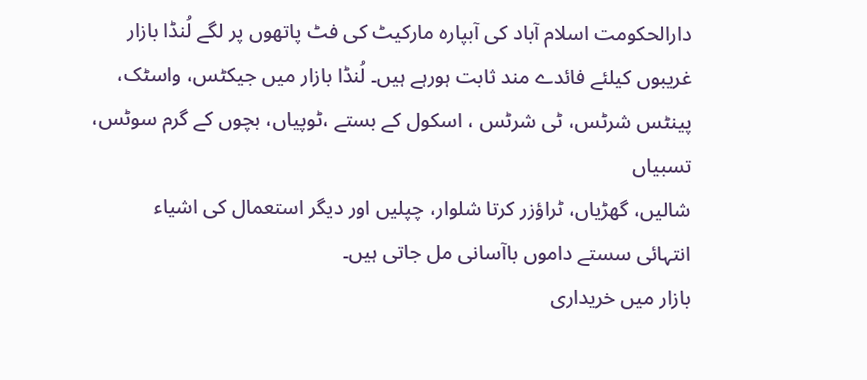دارالحکومت اسلام آباد کی آبپارہ مارکیٹ کی فٹ پاتھوں پر لگے لُنڈا بازار
غریبوں کیلئے فائدے مند ثابت ہورہے ہیں۔ لُنڈا بازار میں جیکٹس، واسٹک،
پینٹس شرٹس، ٹی شرٹس ، اسکول کے بستے ،ٹوپیاں، بچوں کے گرم سوٹس، تسبیاں
شالیں، گھڑیاں، ٹراؤزر کرتا شلوار، چپلیں اور دیگر استعمال کی اشیاء
انتہائی سستے داموں باآسانی مل جاتی ہیں۔
بازار میں خریداری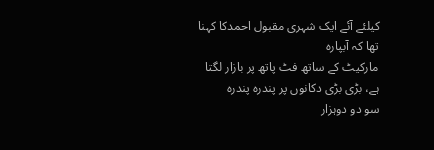کیلئے آئے ایک شہری مقبول احمدکا کہنا تھا کہ آبپارہ
مارکیٹ کے ساتھ فٹ پاتھ پر بازار لگتا ہے، بڑی بڑی دکانوں پر پندرہ پندرہ
سو دو دوہزار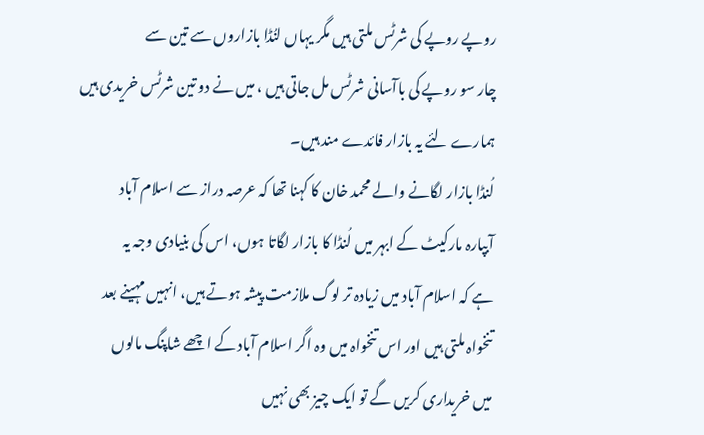روپے روپے کی شرٹس ملتی ہیں مگر یہاں لنُڈا بازاروں سے تین سے
چار سو روپے کی باآسانی شرٹس مل جاتی ہیں ، میں نے دو تین شرٹس خریدی ہیں
ہمارے لئے یہ بازار فائدے مند ہیں۔
لُنڈا بازار لگانے والے محمد خان کا کہنا تھا کہ عرصہ دراز سے اسلام آباد
آبپارہ مارکیٹ کے ابہر میں لُنڈا کا بازار لگاتا ہوں، اس کی بنیادی وجہ یہ
ہے کہ اسلام آباد میں زیادہ تر لوگ ملازمت پیشہ ہوتے ہیں، انہیں مہینے بعد
تنخواہ ملتی ہیں اور اس تنخواہ میں وہ اگر اسلام آباد کے اچھے شاپنگ مالوں
میں خریداری کریں گے تو ایک چیز بھی نہیں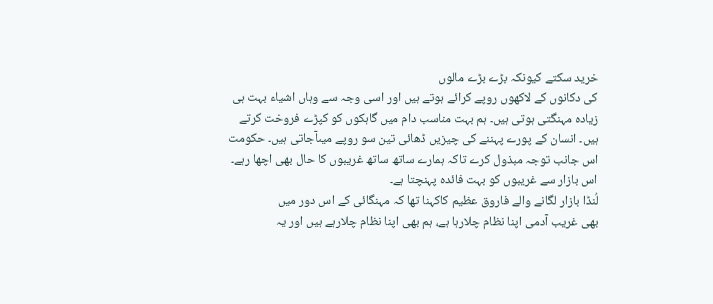خرید سکتے کیونکہ بڑے بڑے مالوں
کی دکانوں کے لاکھوں روپے کرائے ہوتے ہیں اور اسی وجہ سے وہاں اشیاء بہت ہی
زیادہ مہنگتی ہوتی ہیں۔ ہم بہت مناسب دام میں گاہکوں کو کپڑے فروخت کرتے
ہیں۔ انسان کے پورے پہننے کی چیزیں ڈھائی تین سو روپے میںآجاتی ہیں۔ حکومت
اس جانب توجہ مبذول کرے تاکہ ہمارے ساتھ ساتھ غریبوں کا حال بھی اچھا رہے۔
اس بازار سے غریبوں کو بہت فائدہ پہنچتا ہے۔
لُنڈا بازار لگانے والے فاروق عظیم کاکہنا تھا کہ مہنگائی کے اس دور میں
بھی غریب آدمی اپنا نظام چلارہا ہے، ہم بھی اپنا نظام چلارہے ہیں اور یہ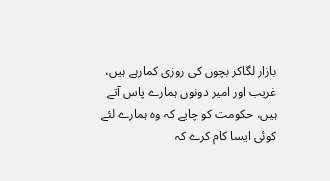بازار لگاکر بچوں کی روزی کمارہے ہیں، غریب اور امیر دونوں ہمارے پاس آتے
ہیں، حکومت کو چایے کہ وہ ہمارے لئے کوئی ایسا کام کرے کہ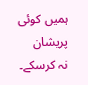ہمیں کوئی پریشان
نہ کرسکے۔